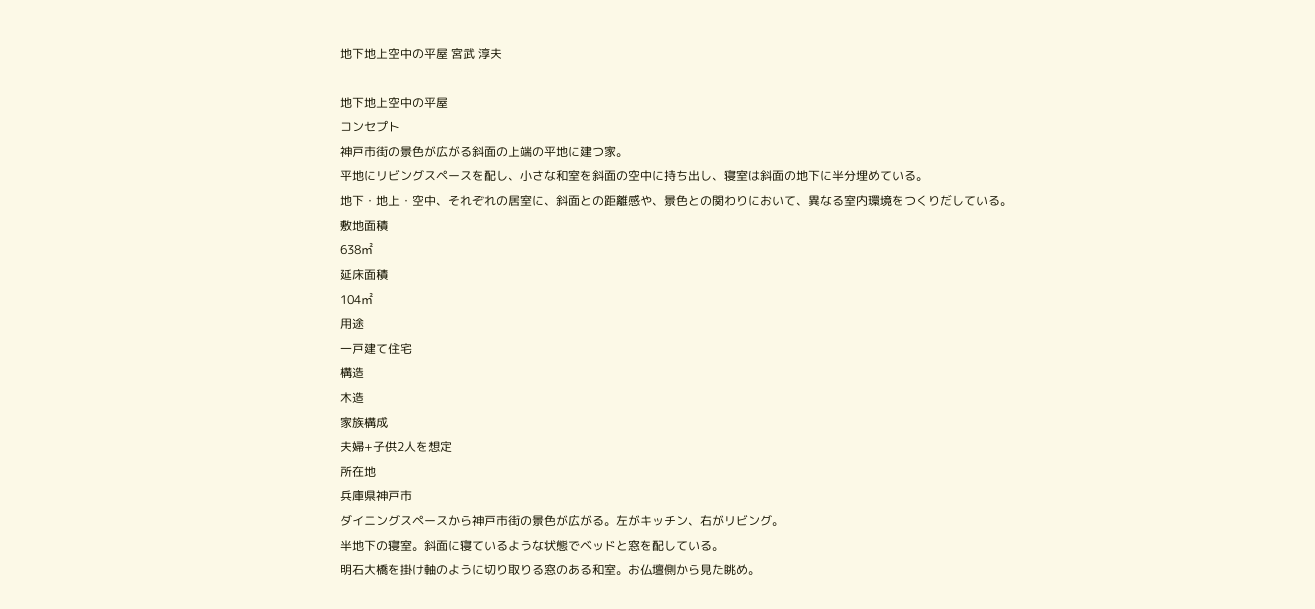地下地上空中の平屋 宮武 淳夫

地下地上空中の平屋
コンセプト
神戸市街の景色が広がる斜面の上端の平地に建つ家。
平地にリビングスペースを配し、小さな和室を斜面の空中に持ち出し、寝室は斜面の地下に半分埋めている。
地下・地上・空中、それぞれの居室に、斜面との距離感や、景色との関わりにおいて、異なる室内環境をつくりだしている。
敷地面積
638㎡
延床面積
104㎡
用途
一戸建て住宅
構造
木造
家族構成
夫婦+子供2人を想定
所在地
兵庫県神戸市
ダイニングスペースから神戸市街の景色が広がる。左がキッチン、右がリビング。
半地下の寝室。斜面に寝ているような状態でベッドと窓を配している。
明石大橋を掛け軸のように切り取りる窓のある和室。お仏壇側から見た眺め。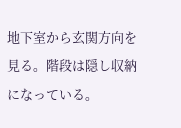地下室から玄関方向を見る。階段は隠し収納になっている。